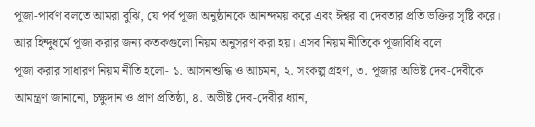পূজা-পার্বণ বলতে আমরা বুঝি, যে পর্ব পূজা অনুষ্ঠানকে আনন্দময় করে এবং ঈশ্বর বা দেবতার প্রতি ভক্তির সৃষ্টি করে। আর হিন্দুধর্মে পূজা করার জন্য কতকগুলো নিয়ম অনুসরণ করা হয়। এসব নিয়ম নীতিকে পূজাবিধি বলে
পূজা করার সাধারণ নিয়ম নীতি হলো- ১. আসনশুদ্ধি ও আচমন, ২. সংকল্প গ্রহণ, ৩. পূজার অভিষ্ট দেব-দেবীকে আমন্ত্রণ জানানো, চক্ষুদান ও প্রাণ প্রতিষ্ঠা, ৪. অভীষ্ট দেব-দেবীর ধ্যান,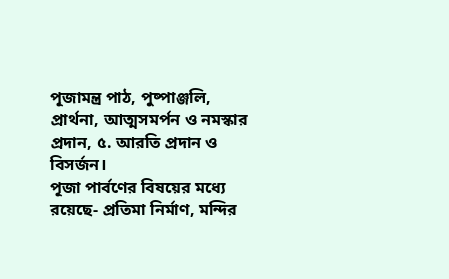পূজামন্ত্র পাঠ, পুষ্পাঞ্জলি, প্রার্থনা, আত্মসমর্পন ও নমস্কার প্রদান, ৫. আরতি প্রদান ও বিসর্জন।
পূজা পার্বণের বিষয়ের মধ্যে রয়েছে- প্রতিমা নির্মাণ, মন্দির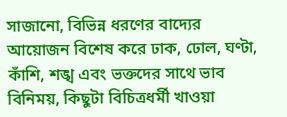সাজানো, বিভিন্ন ধরণের বাদ্যের আয়োজন বিশেষ করে ঢাক, ঢোল, ঘণ্টা, কাঁশি, শঙ্খ এবং ভক্তদের সাথে ভাব বিনিময়, কিছুটা বিচিত্রধর্মী খাওয়া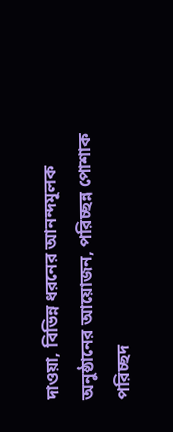দাওয়া, বিভিন্ন ধরনের আনন্দমূলক অনুষ্ঠানের আয়োজন, পরিচ্ছন্ন পোশাক পরিচ্ছদ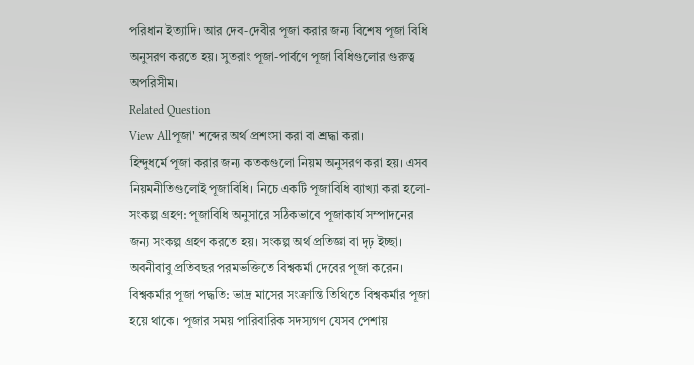পরিধান ইত্যাদি। আর দেব-দেবীর পূজা করার জন্য বিশেষ পূজা বিধি অনুসরণ করতে হয়। সুতরাং পূজা-পার্বণে পূজা বিধিগুলোর গুরুত্ব অপরিসীম।
Related Question
View Allপূজা' শব্দের অর্থ প্রশংসা করা বা শ্রদ্ধা করা।
হিন্দুধর্মে পূজা করার জন্য কতকগুলো নিয়ম অনুসরণ করা হয়। এসব নিয়মনীতিগুলোই পূজাবিধি। নিচে একটি পূজাবিধি ব্যাখ্যা করা হলো-
সংকল্প গ্রহণ: পূজাবিধি অনুসারে সঠিকভাবে পূজাকার্য সম্পাদনের জন্য সংকল্প গ্রহণ করতে হয়। সংকল্প অর্থ প্রতিজ্ঞা বা দৃঢ় ইচ্ছা।
অবনীবাবু প্রতিবছর পরমভক্তিতে বিশ্বকর্মা দেবের পূজা করেন।
বিশ্বকর্মার পূজা পদ্ধতি: ভাদ্র মাসের সংক্রান্তি তিথিতে বিশ্বকর্মার পূজা হয়ে থাকে। পূজার সময় পারিবারিক সদস্যগণ যেসব পেশায়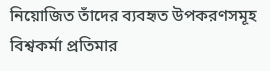নিয়োজিত তাঁদের ব্যবহৃত উপকরণসমূহ বিশ্বকর্মা প্রতিমার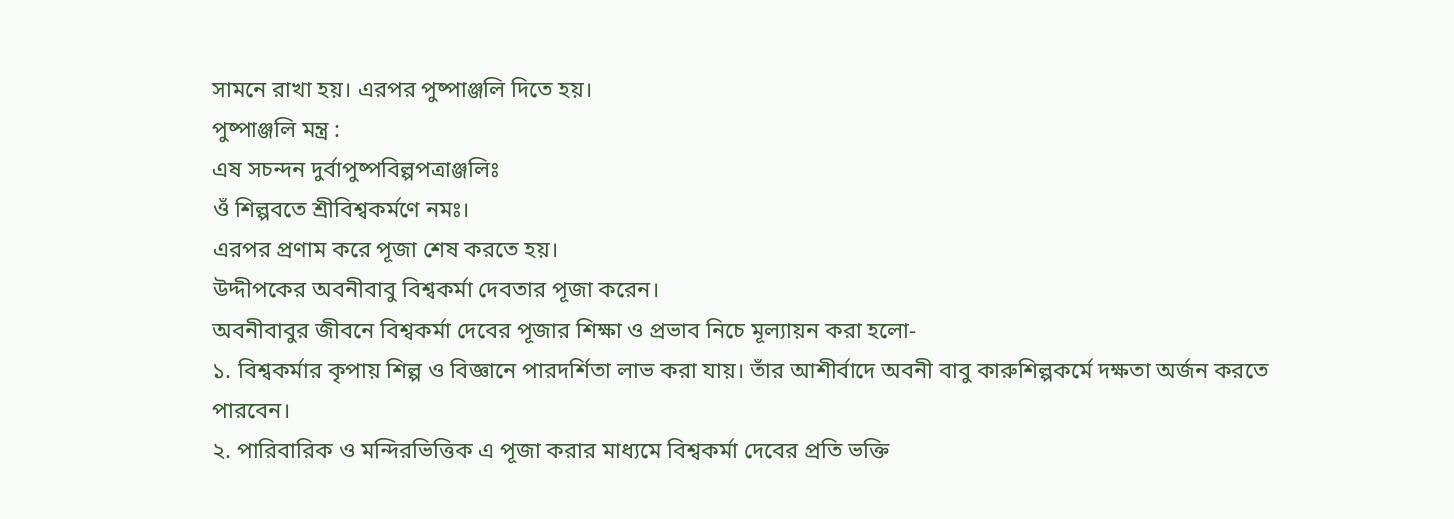সামনে রাখা হয়। এরপর পুষ্পাঞ্জলি দিতে হয়।
পুষ্পাঞ্জলি মন্ত্র :
এষ সচন্দন দুর্বাপুষ্পবিল্পপত্রাঞ্জলিঃ
ওঁ শিল্পবতে শ্রীবিশ্বকর্মণে নমঃ।
এরপর প্রণাম করে পূজা শেষ করতে হয়।
উদ্দীপকের অবনীবাবু বিশ্বকর্মা দেবতার পূজা করেন।
অবনীবাবুর জীবনে বিশ্বকর্মা দেবের পূজার শিক্ষা ও প্রভাব নিচে মূল্যায়ন করা হলো-
১. বিশ্বকর্মার কৃপায় শিল্প ও বিজ্ঞানে পারদর্শিতা লাভ করা যায়। তাঁর আশীর্বাদে অবনী বাবু কারুশিল্পকর্মে দক্ষতা অর্জন করতে পারবেন।
২. পারিবারিক ও মন্দিরভিত্তিক এ পূজা করার মাধ্যমে বিশ্বকর্মা দেবের প্রতি ভক্তি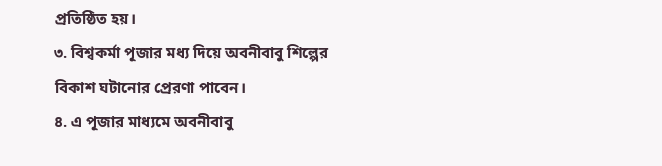প্রতিষ্ঠিত হয়।
৩. বিশ্বকর্মা পূজার মধ্য দিয়ে অবনীবাবু শিল্পের বিকাশ ঘটানোর প্রেরণা পাবেন।
৪. এ পূজার মাধ্যমে অবনীবাবু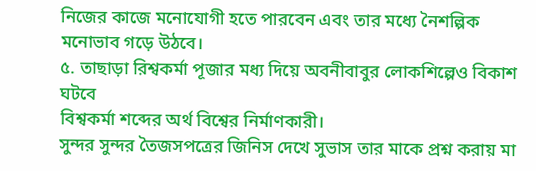নিজের কাজে মনোযোগী হতে পারবেন এবং তার মধ্যে নৈশল্পিক মনোভাব গড়ে উঠবে।
৫. তাছাড়া রিশ্বকর্মা পূজার মধ্য দিয়ে অবনীবাবুর লোকশিল্পেও বিকাশ ঘটবে
বিশ্বকর্মা শব্দের অর্থ বিশ্বের নির্মাণকারী।
সুন্দর সুন্দর তৈজসপত্রের জিনিস দেখে সুভাস তার মাকে প্রশ্ন করায় মা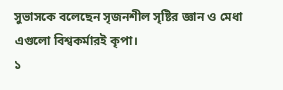সুভাসকে বলেছেন সৃজনশীল সৃষ্টির জ্ঞান ও মেধা এগুলো বিশ্বকর্মারই কৃপা।
১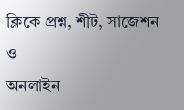ক্লিকে প্রশ্ন, শীট, সাজেশন ও
অনলাইন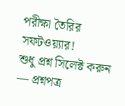পরীক্ষা তৈরির সফটওয়্যার!
শুধু প্রশ্ন সিলেক্ট করুন — প্রশ্নপত্র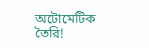অটোমেটিক তৈরি!